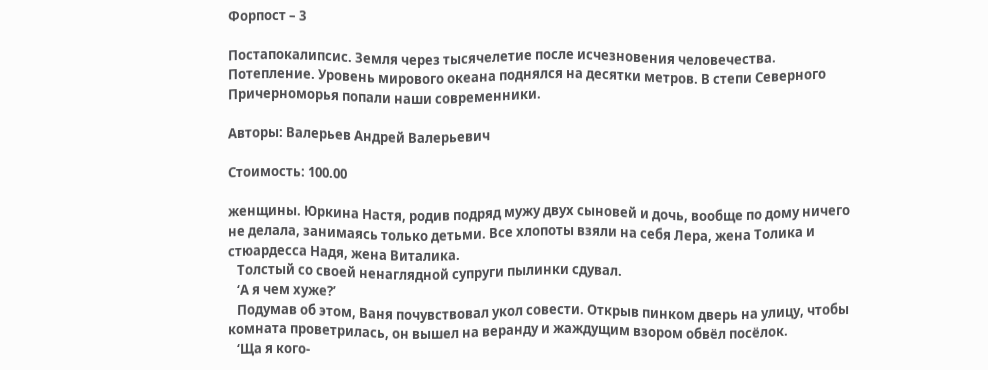Форпост – 3

Постапокалипсис. Земля через тысячелетие после исчезновения человечества. Потепление. Уровень мирового океана поднялся на десятки метров. В степи Северного Причерноморья попали наши современники.

Авторы: Валерьев Андрей Валерьевич

Стоимость: 100.00

женщины. Юркина Настя, родив подряд мужу двух сыновей и дочь, вообще по дому ничего не делала, занимаясь только детьми. Все хлопоты взяли на себя Лера, жена Толика и стюардесса Надя, жена Виталика.
   Толстый со своей ненаглядной супруги пылинки сдувал.
   ‘А я чем хуже?’
   Подумав об этом, Ваня почувствовал укол совести. Открыв пинком дверь на улицу, чтобы комната проветрилась, он вышел на веранду и жаждущим взором обвёл посёлок.
   ‘Ща я кого-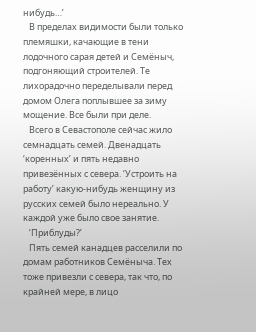нибудь…’
   В пределах видимости были только племяшки, качающие в тени лодочного сарая детей и Семёныч, подгоняющий строителей. Те лихорадочно переделывали перед домом Олега поплывшее за зиму мощение. Все были при деле.
   Всего в Севастополе сейчас жило семнадцать семей. Двенадцать ‘коренных’ и пять недавно привезённых с севера. ‘Устроить на работу’ какую-нибудь женщину из русских семей было нереально. У каждой уже было свое занятие.
   ‘Приблуды?’
   Пять семей канадцев расселили по домам работников Семёныча. Тех тоже привезли с севера, так что, по крайней мере, в лицо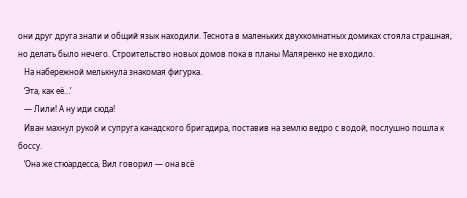они друг друга знали и общий язык находили. Теснота в маленьких двухкомнатных домиках стояла страшная, но делать было нечего. Строительство новых домов пока в планы Маляренко не входило.
   На набережной мелькнула знакомая фигурка.
   ‘Эта, как её…’
   — Лили! А ну иди сюда!
   Иван махнул рукой и супруга канадского бригадира, поставив на землю ведро с водой, послушно пошла к боссу.
   ‘Она же стюардесса, Вил говорил — она всё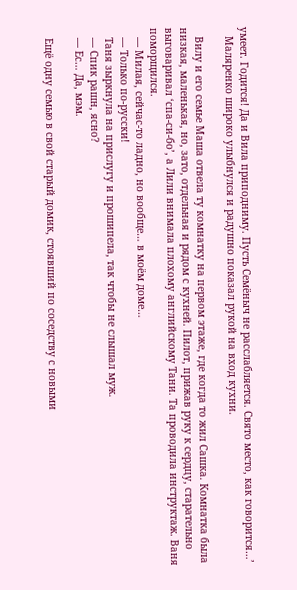умеет. Годится! Да и Вила приподниму. Пусть Семёныч не расслабляется. Свято место, как говорится…’
   Маляренко широко улыбнулся и радушно показал рукой на вход кухни.

   Вилу и его семье Маша отвела ту комнатку на первом этаже, где когда то жил Сашка. Комнатка была низкая, маленькая, но, зато, отдельная и рядом с кухней. Пилот, прижав руку к сердцу, старательно выговаривал ‘спа-си-бо’, а Лили внимала плохому английскому Тани. Та проводила инструктаж. Ваня поморщился.
   — Милая, сейчас-то ладно, но вообще… в моём доме…
   — Только по-русски!
   Таня зыркнула на прислугу и прошипела, так чтобы не слышал муж.
   — Спик рашн, ясно?
   — Ес… Да, мэм.

   Ещё одну семью в свой старый домик, стоявший по соседству с новыми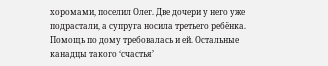хоромами, поселил Олег. Две дочери у него уже подрастали, а супруга носила третьего ребёнка. Помощь по дому требовалась и ей. Остальные канадцы такого ‘счастья’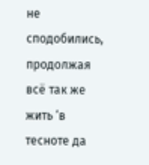не сподобились, продолжая всё так же жить ‘в тесноте да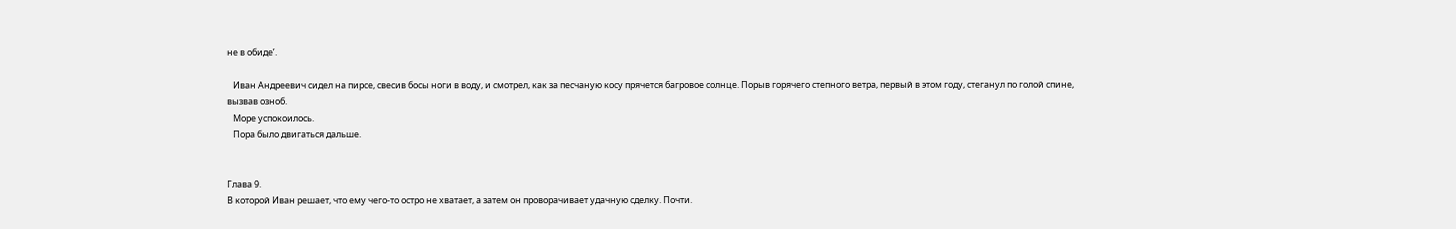не в обиде’.

   Иван Андреевич сидел на пирсе, свесив босы ноги в воду, и смотрел, как за песчаную косу прячется багровое солнце. Порыв горячего степного ветра, первый в этом году, стеганул по голой спине, вызвав озноб.
   Море успокоилось.
   Пора было двигаться дальше.


Глава 9.
В которой Иван решает, что ему чего-то остро не хватает, а затем он проворачивает удачную сделку. Почти.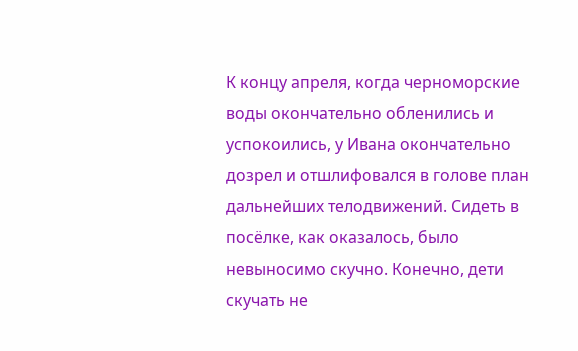К концу апреля, когда черноморские воды окончательно обленились и успокоились, у Ивана окончательно дозрел и отшлифовался в голове план дальнейших телодвижений. Сидеть в посёлке, как оказалось, было невыносимо скучно. Конечно, дети скучать не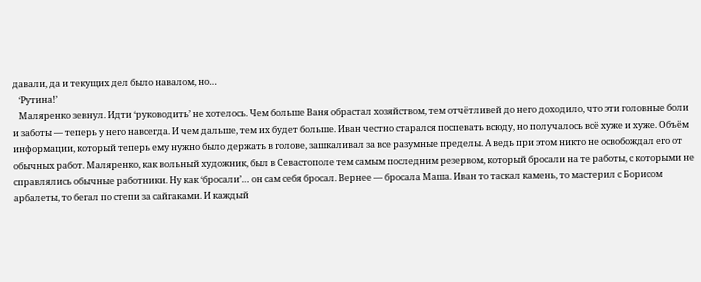давали, да и текущих дел было навалом, но…
   ‘Рутина!’
   Маляренко зевнул. Идти ‘руководить’ не хотелось. Чем больше Ваня обрастал хозяйством, тем отчётливей до него доходило, что эти головные боли и заботы — теперь у него навсегда. И чем дальше, тем их будет больше. Иван честно старался поспевать всюду, но получалось всё хуже и хуже. Объём информации, который теперь ему нужно было держать в голове, зашкаливал за все разумные пределы. А ведь при этом никто не освобождал его от обычных работ. Маляренко, как вольный художник, был в Севастополе тем самым последним резервом, который бросали на те работы, с которыми не справлялись обычные работники. Ну как ‘бросали’… он сам себя бросал. Вернее — бросала Маша. Иван то таскал камень, то мастерил с Борисом арбалеты, то бегал по степи за сайгаками. И каждый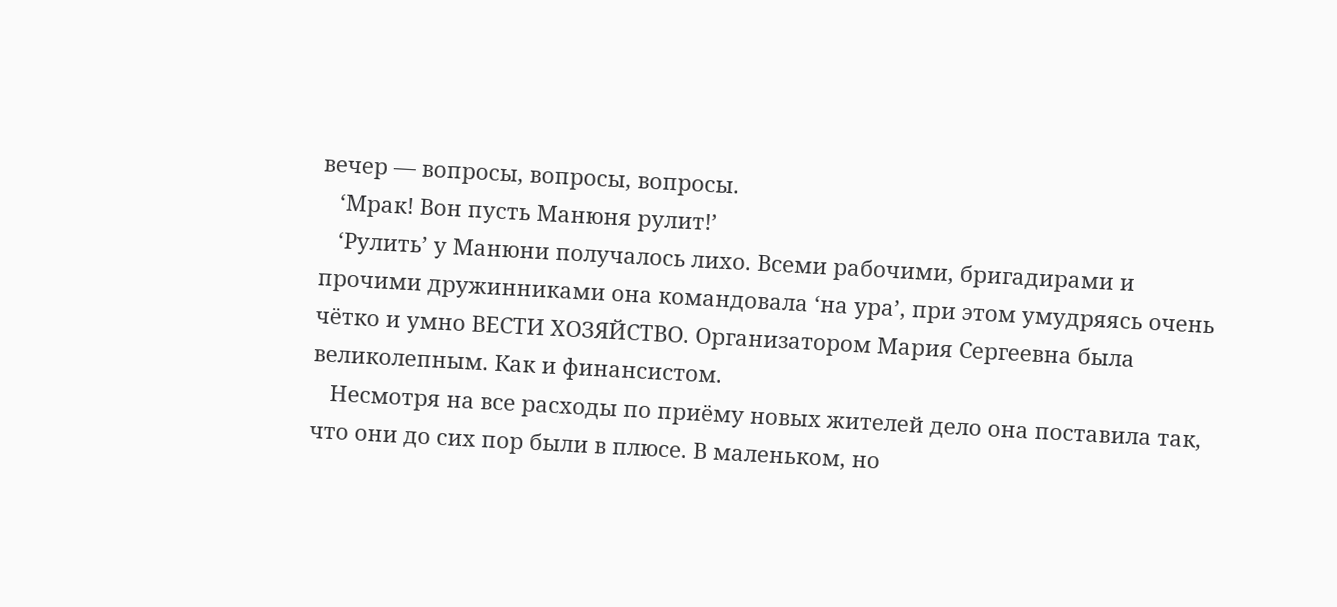вечер — вопросы, вопросы, вопросы.
   ‘Мрак! Вон пусть Манюня рулит!’
   ‘Рулить’ у Манюни получалось лихо. Всеми рабочими, бригадирами и прочими дружинниками она командовала ‘на ура’, при этом умудряясь очень чётко и умно ВЕСТИ ХОЗЯЙСТВО. Организатором Мария Сергеевна была великолепным. Как и финансистом.
   Несмотря на все расходы по приёму новых жителей дело она поставила так, что они до сих пор были в плюсе. В маленьком, но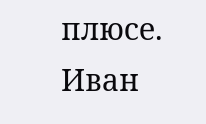плюсе. Иван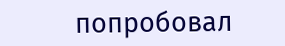попробовал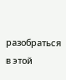разобраться в этой